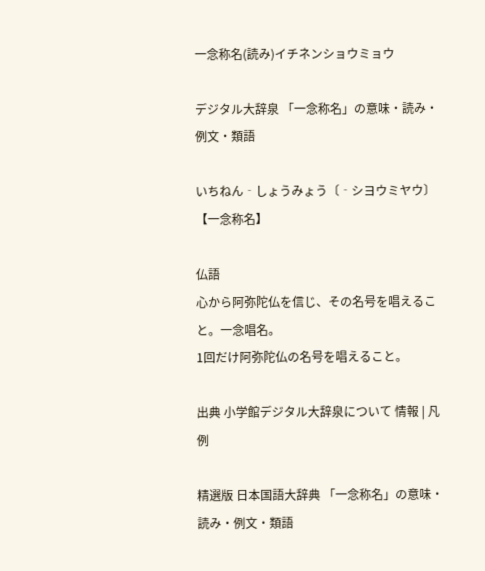一念称名(読み)イチネンショウミョウ

デジタル大辞泉 「一念称名」の意味・読み・例文・類語

いちねん‐しょうみょう〔‐シヨウミヤウ〕【一念称名】

仏語
心から阿弥陀仏を信じ、その名号を唱えること。一念唱名。
1回だけ阿弥陀仏の名号を唱えること。

出典 小学館デジタル大辞泉について 情報 | 凡例

精選版 日本国語大辞典 「一念称名」の意味・読み・例文・類語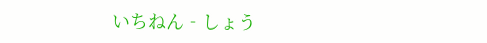いちねん‐しょう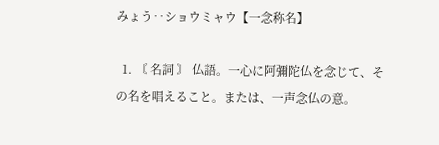みょう‥ショウミャウ【一念称名】

  1. 〘 名詞 〙 仏語。一心に阿彌陀仏を念じて、その名を唱えること。または、一声念仏の意。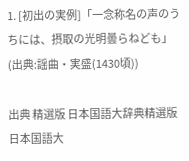1. [初出の実例]「一念称名の声のうちには、摂取の光明曇らねども」(出典:謡曲・実盛(1430頃))

出典 精選版 日本国語大辞典精選版 日本国語大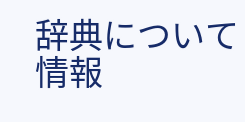辞典について 情報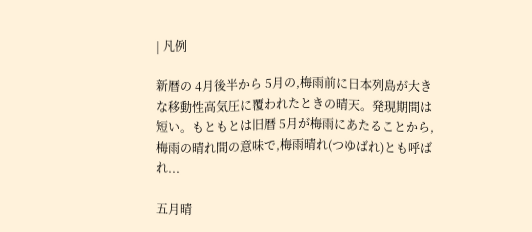| 凡例

新暦の 4月後半から 5月の,梅雨前に日本列島が大きな移動性高気圧に覆われたときの晴天。発現期間は短い。もともとは旧暦 5月が梅雨にあたることから,梅雨の晴れ間の意味で,梅雨晴れ(つゆばれ)とも呼ばれ...

五月晴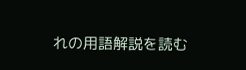れの用語解説を読む